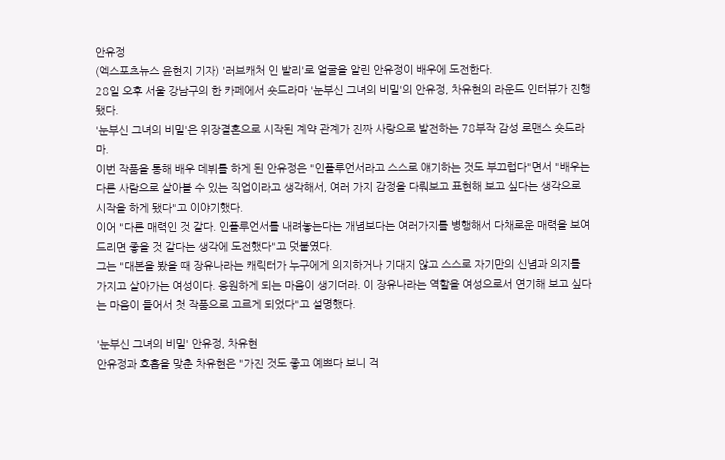안유정
(엑스포츠뉴스 윤현지 기자) '러브캐처 인 발리'로 얼굴을 알린 안유정이 배우에 도전한다.
28일 오후 서울 강남구의 한 카페에서 숏드라마 '눈부신 그녀의 비밀'의 안유정, 차유현의 라운드 인터뷰가 진행됐다.
'눈부신 그녀의 비밀'은 위장결혼으로 시작된 계약 관계가 진짜 사랑으로 발전하는 78부작 감성 로맨스 숏드라마.
이번 작품을 통해 배우 데뷔를 하게 된 안유정은 "인플루언서라고 스스로 얘기하는 것도 부끄럽다"면서 "배우는 다른 사람으로 살아볼 수 있는 직업이라고 생각해서, 여러 가지 감정을 다뤄보고 표현해 보고 싶다는 생각으로 시작을 하게 됐다"고 이야기했다.
이어 "다른 매력인 것 같다. 인플루언서를 내려놓는다는 개념보다는 여러가지를 병행해서 다채로운 매력을 보여드리면 좋을 것 같다는 생각에 도전했다"고 덧붙였다.
그는 "대본을 봤을 때 장유나라는 캐릭터가 누구에게 의지하거나 기대지 않고 스스로 자기만의 신념과 의지를 가지고 살아가는 여성이다. 응원하게 되는 마음이 생기더라. 이 장유나라는 역할을 여성으로서 연기해 보고 싶다는 마음이 들어서 첫 작품으로 고르게 되었다"고 설명했다.

'눈부신 그녀의 비밀' 안유정, 차유현
안유정과 호흡을 맞춘 차유현은 "가진 것도 좋고 예쁘다 보니 걱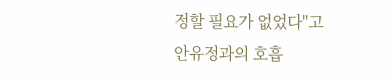정할 필요가 없었다"고 안유정과의 호흡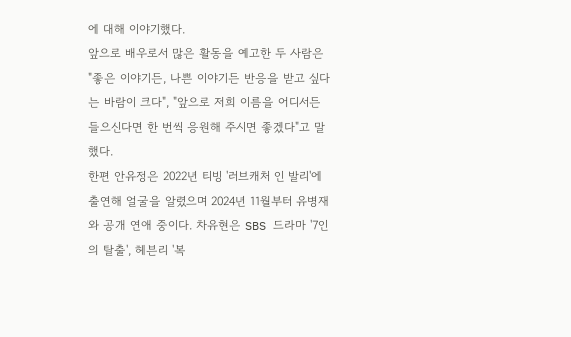에 대해 이야기했다.
앞으로 배우로서 많은 활동을 예고한 두 사람은 "좋은 이야기든, 나쁜 이야기든 반응을 받고 싶다는 바람이 크다", "앞으로 저희 이름을 어디서든 들으신다면 한 번씩 응원해 주시면 좋겠다"고 말했다.
한편 안유정은 2022년 티빙 '러브캐처 인 발리'에 출연해 얼굴을 알렸으며 2024년 11월부터 유병재와 공개 연애 중이다. 차유현은 SBS 드라마 '7인의 탈출', 헤븐리 '복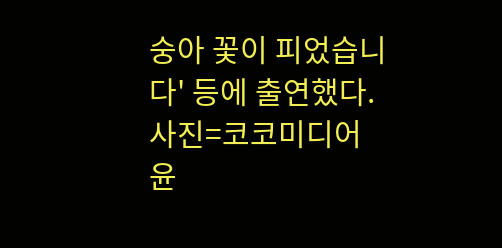숭아 꽃이 피었습니다' 등에 출연했다.
사진=코코미디어
윤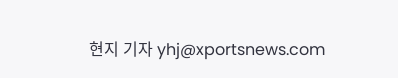현지 기자 yhj@xportsnews.com